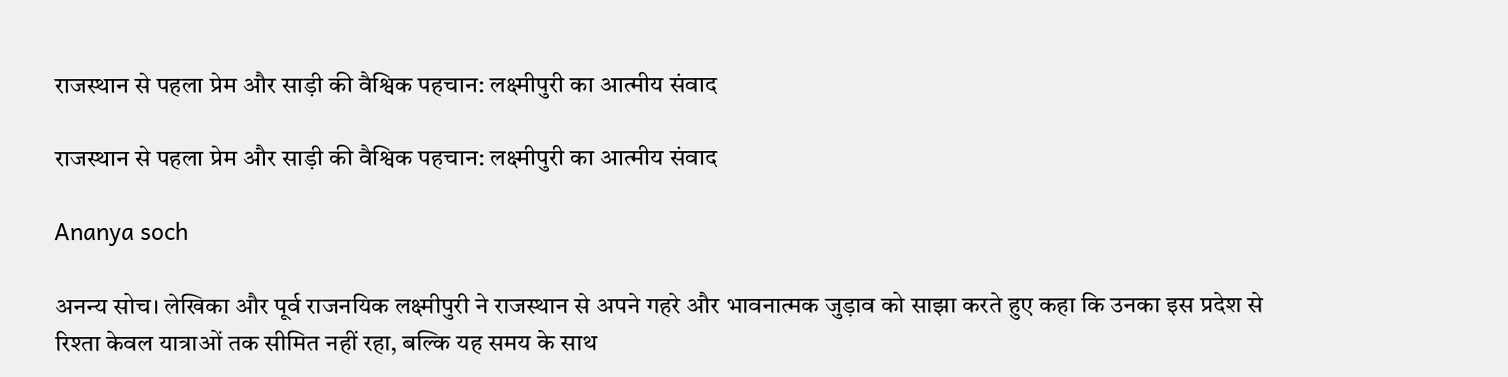राजस्थान से पहला प्रेम और साड़ी की वैश्विक पहचान: लक्ष्मीपुरी का आत्मीय संवाद

राजस्थान से पहला प्रेम और साड़ी की वैश्विक पहचान: लक्ष्मीपुरी का आत्मीय संवाद

Ananya soch

अनन्य सोच। लेखिका और पूर्व राजनयिक लक्ष्मीपुरी ने राजस्थान से अपने गहरे और भावनात्मक जुड़ाव को साझा करते हुए कहा कि उनका इस प्रदेश से रिश्ता केवल यात्राओं तक सीमित नहीं रहा, बल्कि यह समय के साथ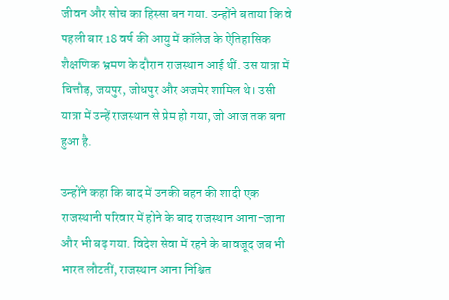जीवन और सोच का हिस्सा बन गया. उन्होंने बताया कि वे पहली बार 18 वर्ष की आयु में कॉलेज के ऐतिहासिक शैक्षणिक भ्रमण के दौरान राजस्थान आई थीं. उस यात्रा में चित्तौड़, जयपुर, जोधपुर और अजमेर शामिल थे। उसी यात्रा में उन्हें राजस्थान से प्रेम हो गया, जो आज तक बना हुआ है.

उन्होंने कहा कि बाद में उनकी बहन की शादी एक राजस्थानी परिवार में होने के बाद राजस्थान आना-जाना और भी बढ़ गया. विदेश सेवा में रहने के बावजूद जब भी भारत लौटतीं, राजस्थान आना निश्चित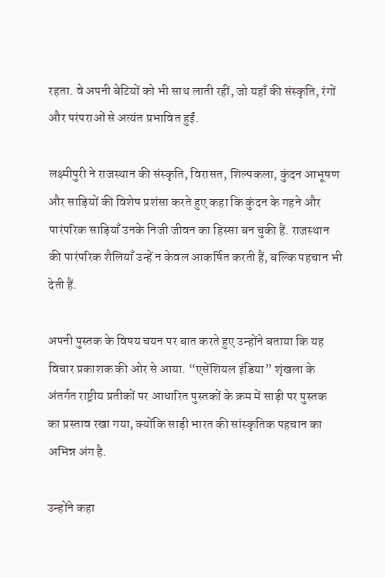रहता. वे अपनी बेटियों को भी साथ लाती रहीं, जो यहाँ की संस्कृति, रंगों और परंपराओं से अत्यंत प्रभावित हुईं.

लक्ष्मीपुरी ने राजस्थान की संस्कृति, विरासत, शिल्पकला, कुंदन आभूषण और साड़ियों की विशेष प्रशंसा करते हुए कहा कि कुंदन के गहने और पारंपरिक साड़ियाँ उनके निजी जीवन का हिस्सा बन चुकी हैं. राजस्थान की पारंपरिक शैलियाँ उन्हें न केवल आकर्षित करती हैं, बल्कि पहचान भी देती हैं.

अपनी पुस्तक के विषय चयन पर बात करते हुए उन्होंने बताया कि यह विचार प्रकाशक की ओर से आया. “एसेंशियल इंडिया” शृंखला के अंतर्गत राष्ट्रीय प्रतीकों पर आधारित पुस्तकों के क्रम में साड़ी पर पुस्तक का प्रस्ताव रखा गया, क्योंकि साड़ी भारत की सांस्कृतिक पहचान का अभिन्न अंग है.

उन्होंने कहा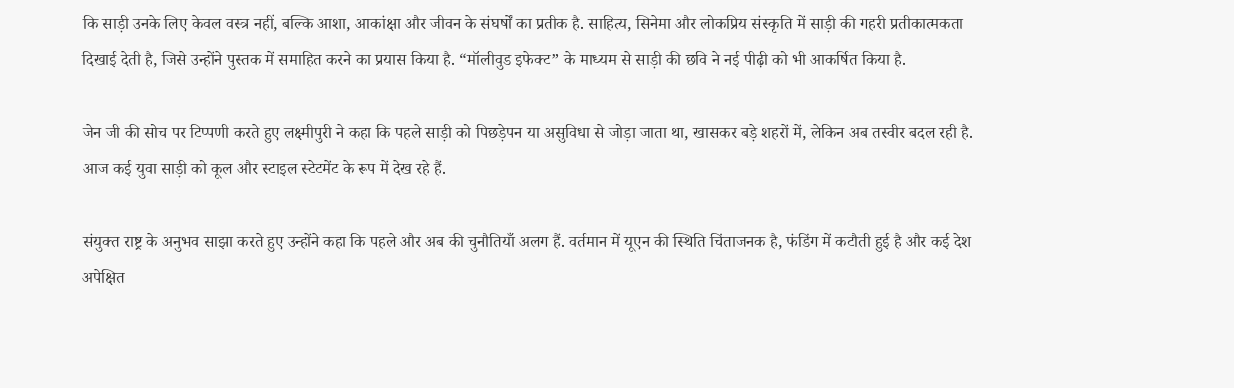कि साड़ी उनके लिए केवल वस्त्र नहीं, बल्कि आशा, आकांक्षा और जीवन के संघर्षों का प्रतीक है. साहित्य, सिनेमा और लोकप्रिय संस्कृति में साड़ी की गहरी प्रतीकात्मकता दिखाई देती है, जिसे उन्होंने पुस्तक में समाहित करने का प्रयास किया है. “मॉलीवुड इफेक्ट” के माध्यम से साड़ी की छवि ने नई पीढ़ी को भी आकर्षित किया है.

जेन जी की सोच पर टिप्पणी करते हुए लक्ष्मीपुरी ने कहा कि पहले साड़ी को पिछड़ेपन या असुविधा से जोड़ा जाता था, खासकर बड़े शहरों में, लेकिन अब तस्वीर बदल रही है. आज कई युवा साड़ी को कूल और स्टाइल स्टेटमेंट के रूप में देख रहे हैं.

संयुक्त राष्ट्र के अनुभव साझा करते हुए उन्होंने कहा कि पहले और अब की चुनौतियाँ अलग हैं. वर्तमान में यूएन की स्थिति चिंताजनक है, फंडिंग में कटौती हुई है और कई देश अपेक्षित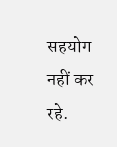सहयोग नहीं कर रहे.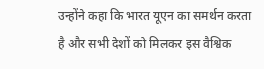उन्होंने कहा कि भारत यूएन का समर्थन करता है और सभी देशों को मिलकर इस वैश्विक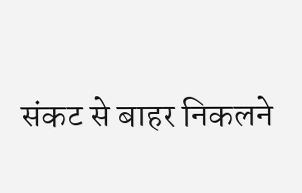संकट से बाहर निकलने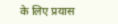के लिए प्रयास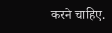करने चाहिए.